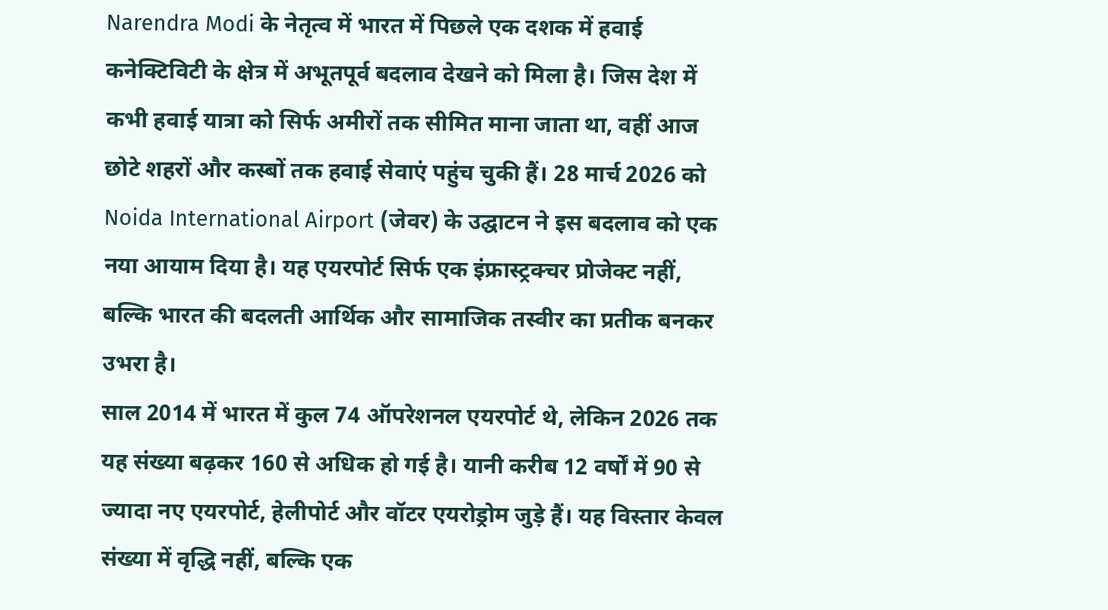Narendra Modi के नेतृत्व में भारत में पिछले एक दशक में हवाई कनेक्टिविटी के क्षेत्र में अभूतपूर्व बदलाव देखने को मिला है। जिस देश में कभी हवाई यात्रा को सिर्फ अमीरों तक सीमित माना जाता था, वहीं आज छोटे शहरों और कस्बों तक हवाई सेवाएं पहुंच चुकी हैं। 28 मार्च 2026 को Noida International Airport (जेवर) के उद्घाटन ने इस बदलाव को एक नया आयाम दिया है। यह एयरपोर्ट सिर्फ एक इंफ्रास्ट्रक्चर प्रोजेक्ट नहीं, बल्कि भारत की बदलती आर्थिक और सामाजिक तस्वीर का प्रतीक बनकर उभरा है।
साल 2014 में भारत में कुल 74 ऑपरेशनल एयरपोर्ट थे, लेकिन 2026 तक यह संख्या बढ़कर 160 से अधिक हो गई है। यानी करीब 12 वर्षों में 90 से ज्यादा नए एयरपोर्ट, हेलीपोर्ट और वॉटर एयरोड्रोम जुड़े हैं। यह विस्तार केवल संख्या में वृद्धि नहीं, बल्कि एक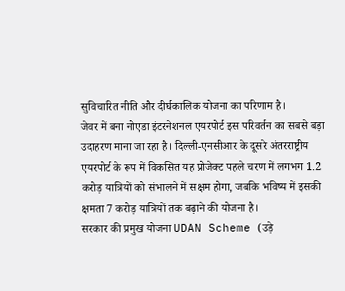सुविचारित नीति और दीर्घकालिक योजना का परिणाम है।
जेवर में बना नोएडा इंटरनेशनल एयरपोर्ट इस परिवर्तन का सबसे बड़ा उदाहरण माना जा रहा है। दिल्ली-एनसीआर के दूसरे अंतरराष्ट्रीय एयरपोर्ट के रूप में विकसित यह प्रोजेक्ट पहले चरण में लगभग 1.2 करोड़ यात्रियों को संभालने में सक्षम होगा, जबकि भविष्य में इसकी क्षमता 7 करोड़ यात्रियों तक बढ़ाने की योजना है।
सरकार की प्रमुख योजना UDAN Scheme (उड़े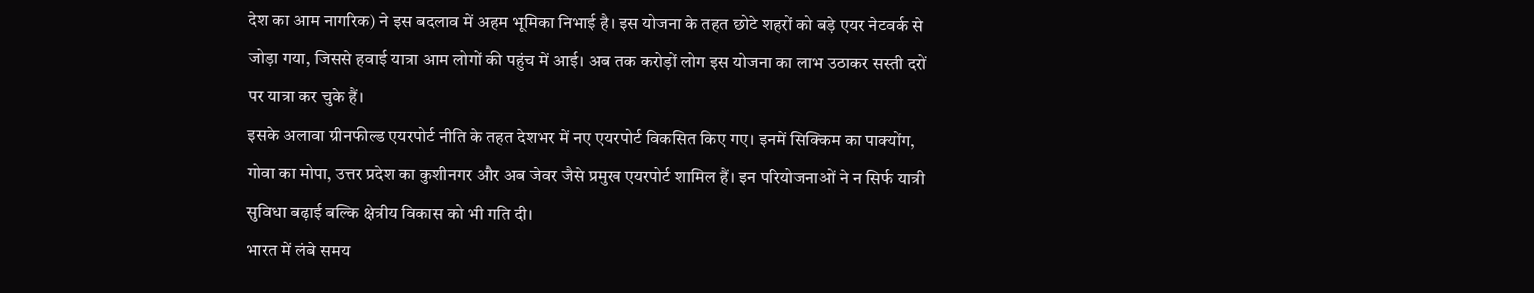देश का आम नागरिक) ने इस बदलाव में अहम भूमिका निभाई है। इस योजना के तहत छोटे शहरों को बड़े एयर नेटवर्क से जोड़ा गया, जिससे हवाई यात्रा आम लोगों की पहुंच में आई। अब तक करोड़ों लोग इस योजना का लाभ उठाकर सस्ती दरों पर यात्रा कर चुके हैं।
इसके अलावा ग्रीनफील्ड एयरपोर्ट नीति के तहत देशभर में नए एयरपोर्ट विकसित किए गए। इनमें सिक्किम का पाक्योंग, गोवा का मोपा, उत्तर प्रदेश का कुशीनगर और अब जेवर जैसे प्रमुख एयरपोर्ट शामिल हैं। इन परियोजनाओं ने न सिर्फ यात्री सुविधा बढ़ाई बल्कि क्षेत्रीय विकास को भी गति दी।
भारत में लंबे समय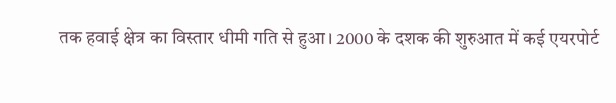तक हवाई क्षेत्र का विस्तार धीमी गति से हुआ। 2000 के दशक की शुरुआत में कई एयरपोर्ट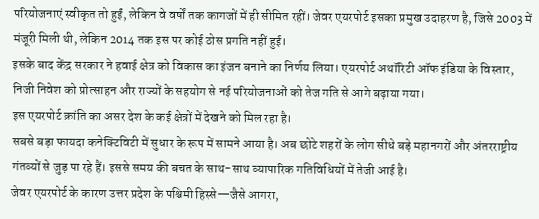परियोजनाएं स्वीकृत तो हुईं, लेकिन वे वर्षों तक कागजों में ही सीमित रहीं। जेवर एयरपोर्ट इसका प्रमुख उदाहरण है, जिसे 2003 में मंजूरी मिली थी, लेकिन 2014 तक इस पर कोई ठोस प्रगति नहीं हुई।
इसके बाद केंद्र सरकार ने हवाई क्षेत्र को विकास का इंजन बनाने का निर्णय लिया। एयरपोर्ट अथॉरिटी ऑफ इंडिया के विस्तार, निजी निवेश को प्रोत्साहन और राज्यों के सहयोग से नई परियोजनाओं को तेज गति से आगे बढ़ाया गया।
इस एयरपोर्ट क्रांति का असर देश के कई क्षेत्रों में देखने को मिल रहा है।
सबसे बड़ा फायदा कनेक्टिविटी में सुधार के रूप में सामने आया है। अब छोटे शहरों के लोग सीधे बड़े महानगरों और अंतरराष्ट्रीय गंतव्यों से जुड़ पा रहे हैं। इससे समय की बचत के साथ-साथ व्यापारिक गतिविधियों में तेजी आई है।
जेवर एयरपोर्ट के कारण उत्तर प्रदेश के पश्चिमी हिस्से—जैसे आगरा,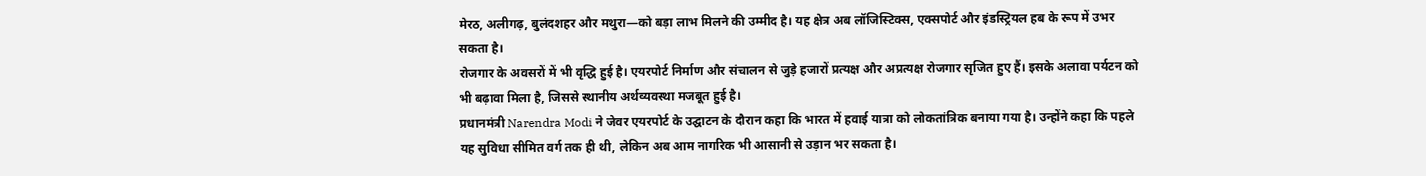मेरठ, अलीगढ़, बुलंदशहर और मथुरा—को बड़ा लाभ मिलने की उम्मीद है। यह क्षेत्र अब लॉजिस्टिक्स, एक्सपोर्ट और इंडस्ट्रियल हब के रूप में उभर सकता है।
रोजगार के अवसरों में भी वृद्धि हुई है। एयरपोर्ट निर्माण और संचालन से जुड़े हजारों प्रत्यक्ष और अप्रत्यक्ष रोजगार सृजित हुए हैं। इसके अलावा पर्यटन को भी बढ़ावा मिला है, जिससे स्थानीय अर्थव्यवस्था मजबूत हुई है।
प्रधानमंत्री Narendra Modi ने जेवर एयरपोर्ट के उद्घाटन के दौरान कहा कि भारत में हवाई यात्रा को लोकतांत्रिक बनाया गया है। उन्होंने कहा कि पहले यह सुविधा सीमित वर्ग तक ही थी, लेकिन अब आम नागरिक भी आसानी से उड़ान भर सकता है।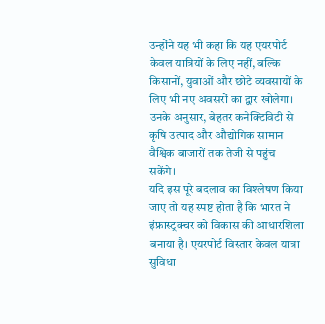उन्होंने यह भी कहा कि यह एयरपोर्ट केवल यात्रियों के लिए नहीं, बल्कि किसानों, युवाओं और छोटे व्यवसायों के लिए भी नए अवसरों का द्वार खोलेगा। उनके अनुसार, बेहतर कनेक्टिविटी से कृषि उत्पाद और औद्योगिक सामान वैश्विक बाजारों तक तेजी से पहुंच सकेंगे।
यदि इस पूरे बदलाव का विश्लेषण किया जाए तो यह स्पष्ट होता है कि भारत ने इंफ्रास्ट्रक्चर को विकास की आधारशिला बनाया है। एयरपोर्ट विस्तार केवल यात्रा सुविधा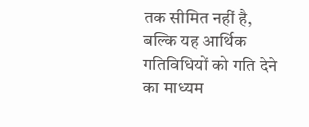तक सीमित नहीं है, बल्कि यह आर्थिक गतिविधियों को गति देने का माध्यम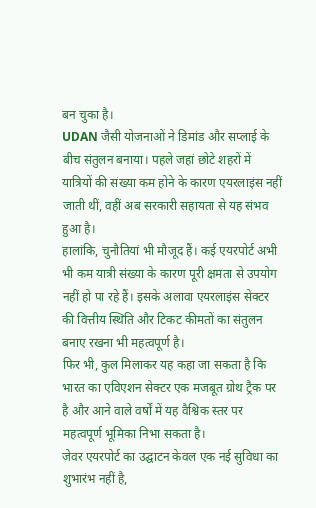बन चुका है।
UDAN जैसी योजनाओं ने डिमांड और सप्लाई के बीच संतुलन बनाया। पहले जहां छोटे शहरों में यात्रियों की संख्या कम होने के कारण एयरलाइंस नहीं जाती थीं, वहीं अब सरकारी सहायता से यह संभव हुआ है।
हालांकि, चुनौतियां भी मौजूद हैं। कई एयरपोर्ट अभी भी कम यात्री संख्या के कारण पूरी क्षमता से उपयोग नहीं हो पा रहे हैं। इसके अलावा एयरलाइंस सेक्टर की वित्तीय स्थिति और टिकट कीमतों का संतुलन बनाए रखना भी महत्वपूर्ण है।
फिर भी, कुल मिलाकर यह कहा जा सकता है कि भारत का एविएशन सेक्टर एक मजबूत ग्रोथ ट्रैक पर है और आने वाले वर्षों में यह वैश्विक स्तर पर महत्वपूर्ण भूमिका निभा सकता है।
जेवर एयरपोर्ट का उद्घाटन केवल एक नई सुविधा का शुभारंभ नहीं है,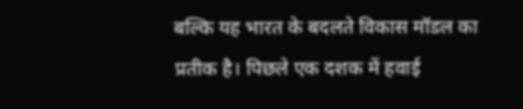बल्कि यह भारत के बदलते विकास मॉडल का प्रतीक है। पिछले एक दशक में हवाई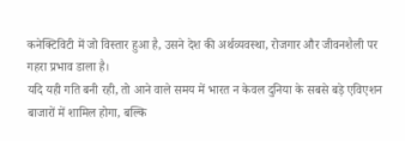कनेक्टिविटी में जो विस्तार हुआ है, उसने देश की अर्थव्यवस्था, रोजगार और जीवनशैली पर गहरा प्रभाव डाला है।
यदि यही गति बनी रही, तो आने वाले समय में भारत न केवल दुनिया के सबसे बड़े एविएशन बाजारों में शामिल होगा, बल्कि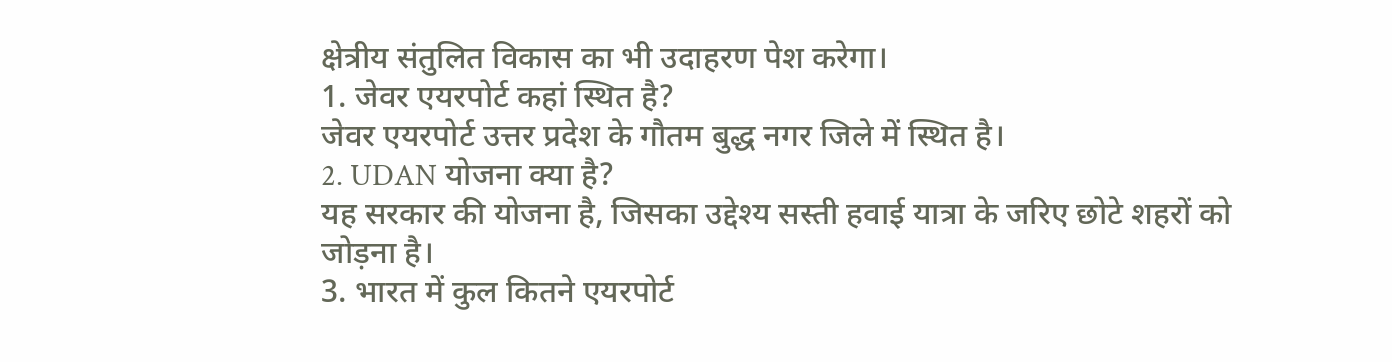क्षेत्रीय संतुलित विकास का भी उदाहरण पेश करेगा।
1. जेवर एयरपोर्ट कहां स्थित है?
जेवर एयरपोर्ट उत्तर प्रदेश के गौतम बुद्ध नगर जिले में स्थित है।
2. UDAN योजना क्या है?
यह सरकार की योजना है, जिसका उद्देश्य सस्ती हवाई यात्रा के जरिए छोटे शहरों को जोड़ना है।
3. भारत में कुल कितने एयरपोर्ट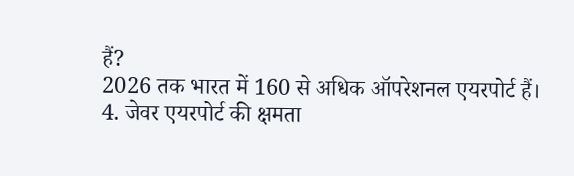हैं?
2026 तक भारत में 160 से अधिक ऑपरेशनल एयरपोर्ट हैं।
4. जेवर एयरपोर्ट की क्षमता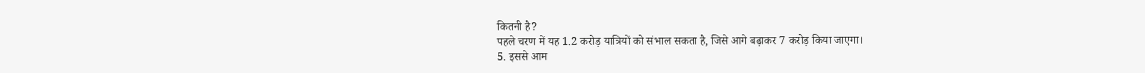कितनी है?
पहले चरण में यह 1.2 करोड़ यात्रियों को संभाल सकता है, जिसे आगे बढ़ाकर 7 करोड़ किया जाएगा।
5. इससे आम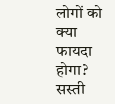लोगों को क्या फायदा होगा?
सस्ती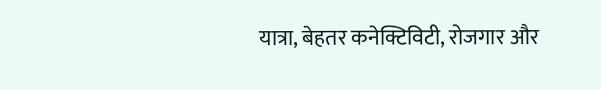यात्रा, बेहतर कनेक्टिविटी, रोजगार और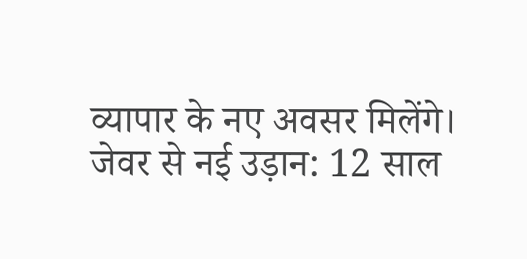व्यापार के नए अवसर मिलेंगे।
जेवर से नई उड़ान: 12 साल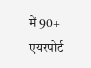में 90+ एयरपोर्ट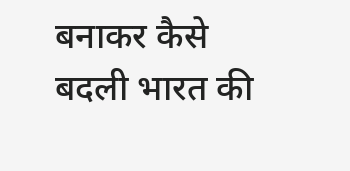बनाकर कैसे बदली भारत की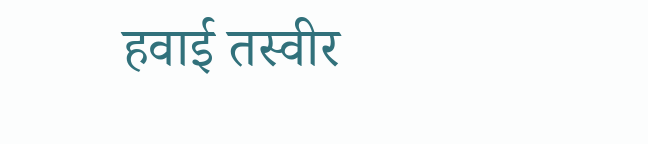हवाई तस्वीर